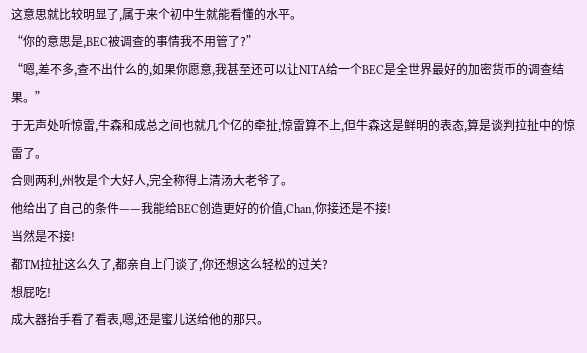这意思就比较明显了,属于来个初中生就能看懂的水平。
“你的意思是,BEC被调查的事情我不用管了?”
“嗯,差不多,查不出什么的,如果你愿意,我甚至还可以让NITA给一个BEC是全世界最好的加密货币的调查结果。”
于无声处听惊雷,牛森和成总之间也就几个亿的牵扯,惊雷算不上,但牛森这是鲜明的表态,算是谈判拉扯中的惊雷了。
合则两利,州牧是个大好人,完全称得上清汤大老爷了。
他给出了自己的条件——我能给BEC创造更好的价值,Chan,你接还是不接!
当然是不接!
都TM拉扯这么久了,都亲自上门谈了,你还想这么轻松的过关?
想屁吃!
成大器抬手看了看表,嗯,还是蜜儿送给他的那只。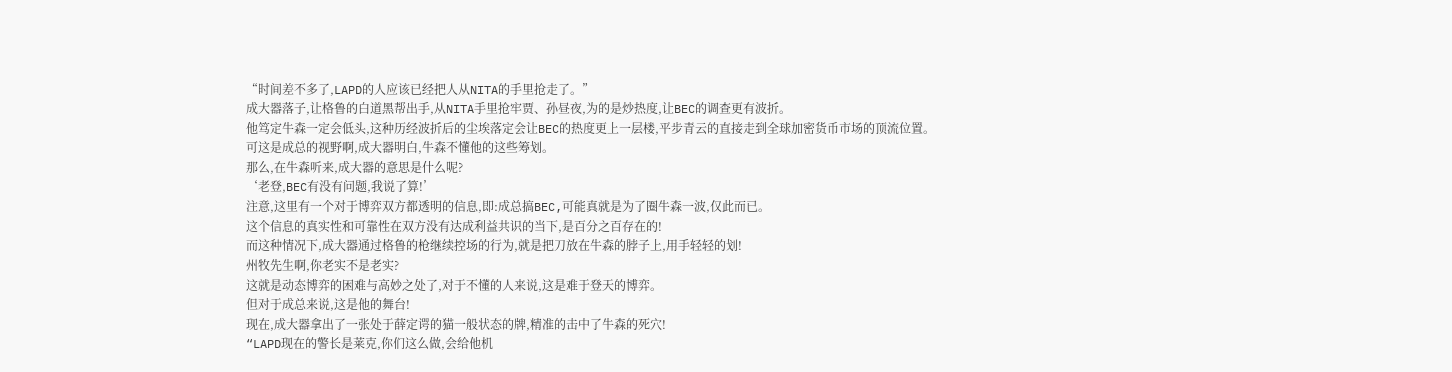“时间差不多了,LAPD的人应该已经把人从NITA的手里抢走了。”
成大器落子,让格鲁的白道黑帮出手,从NITA手里抢牢贾、孙昼夜,为的是炒热度,让BEC的调查更有波折。
他笃定牛森一定会低头,这种历经波折后的尘埃落定会让BEC的热度更上一层楼,平步青云的直接走到全球加密货币市场的顶流位置。
可这是成总的视野啊,成大器明白,牛森不懂他的这些筹划。
那么,在牛森听来,成大器的意思是什么呢?
‘老登,BEC有没有问题,我说了算!’
注意,这里有一个对于博弈双方都透明的信息,即:成总搞BEC,可能真就是为了圈牛森一波,仅此而已。
这个信息的真实性和可靠性在双方没有达成利益共识的当下,是百分之百存在的!
而这种情况下,成大器通过格鲁的枪继续控场的行为,就是把刀放在牛森的脖子上,用手轻轻的划!
州牧先生啊,你老实不是老实?
这就是动态博弈的困难与高妙之处了,对于不懂的人来说,这是难于登天的博弈。
但对于成总来说,这是他的舞台!
现在,成大器拿出了一张处于薛定谔的猫一般状态的牌,精准的击中了牛森的死穴!
“LAPD现在的警长是莱克,你们这么做,会给他机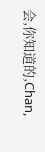会,你知道的,Chan,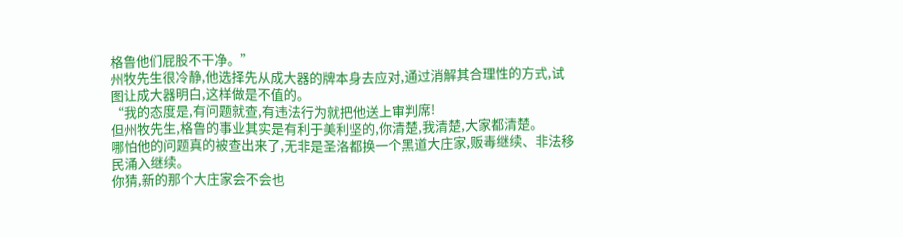格鲁他们屁股不干净。”
州牧先生很冷静,他选择先从成大器的牌本身去应对,通过消解其合理性的方式,试图让成大器明白,这样做是不值的。
“我的态度是,有问题就查,有违法行为就把他送上审判席!
但州牧先生,格鲁的事业其实是有利于美利坚的,你清楚,我清楚,大家都清楚。
哪怕他的问题真的被查出来了,无非是圣洛都换一个黑道大庄家,贩毒继续、非法移民涌入继续。
你猜,新的那个大庄家会不会也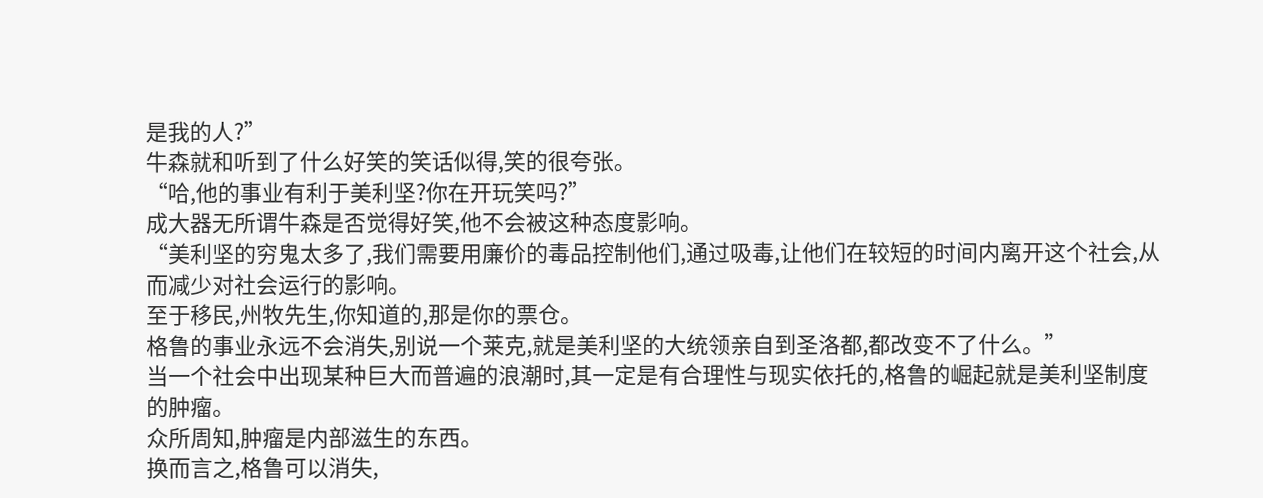是我的人?”
牛森就和听到了什么好笑的笑话似得,笑的很夸张。
“哈,他的事业有利于美利坚?你在开玩笑吗?”
成大器无所谓牛森是否觉得好笑,他不会被这种态度影响。
“美利坚的穷鬼太多了,我们需要用廉价的毒品控制他们,通过吸毒,让他们在较短的时间内离开这个社会,从而减少对社会运行的影响。
至于移民,州牧先生,你知道的,那是你的票仓。
格鲁的事业永远不会消失,别说一个莱克,就是美利坚的大统领亲自到圣洛都,都改变不了什么。”
当一个社会中出现某种巨大而普遍的浪潮时,其一定是有合理性与现实依托的,格鲁的崛起就是美利坚制度的肿瘤。
众所周知,肿瘤是内部滋生的东西。
换而言之,格鲁可以消失,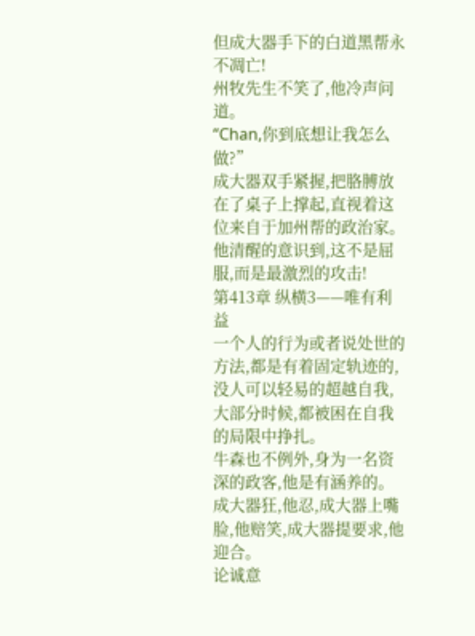但成大器手下的白道黑帮永不凋亡!
州牧先生不笑了,他冷声问道。
“Chan,你到底想让我怎么做?”
成大器双手紧握,把胳膊放在了桌子上撑起,直视着这位来自于加州帮的政治家。
他清醒的意识到,这不是屈服,而是最激烈的攻击!
第413章 纵横3——唯有利益
一个人的行为或者说处世的方法,都是有着固定轨迹的,没人可以轻易的超越自我,大部分时候,都被困在自我的局限中挣扎。
牛森也不例外,身为一名资深的政客,他是有涵养的。
成大器狂,他忍,成大器上嘴脸,他赔笑,成大器提要求,他迎合。
论诚意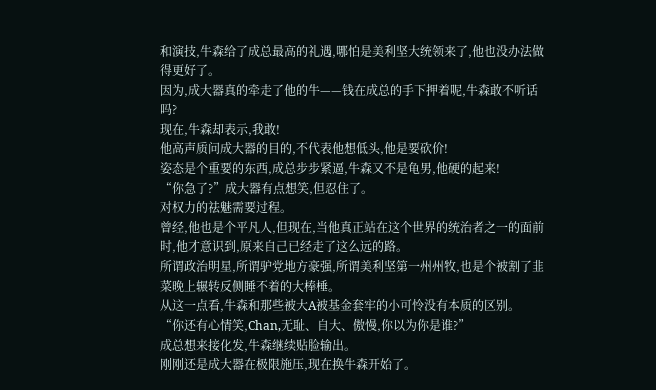和演技,牛森给了成总最高的礼遇,哪怕是美利坚大统领来了,他也没办法做得更好了。
因为,成大器真的牵走了他的牛——钱在成总的手下押着呢,牛森敢不听话吗?
现在,牛森却表示,我敢!
他高声质问成大器的目的,不代表他想低头,他是要砍价!
姿态是个重要的东西,成总步步紧逼,牛森又不是龟男,他硬的起来!
“你急了?”成大器有点想笑,但忍住了。
对权力的祛魅需要过程。
曾经,他也是个平凡人,但现在,当他真正站在这个世界的统治者之一的面前时,他才意识到,原来自己已经走了这么远的路。
所谓政治明星,所谓驴党地方豪强,所谓美利坚第一州州牧,也是个被割了韭菜晚上辗转反侧睡不着的大棒棰。
从这一点看,牛森和那些被大A被基金套牢的小可怜没有本质的区别。
“你还有心情笑,Chan,无耻、自大、傲慢,你以为你是谁?”
成总想来接化发,牛森继续贴脸输出。
刚刚还是成大器在极限施压,现在换牛森开始了。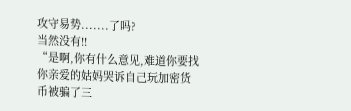攻守易势.......了吗?
当然没有!!
“是啊,你有什么意见,难道你要找你亲爱的姑妈哭诉自己玩加密货币被骗了三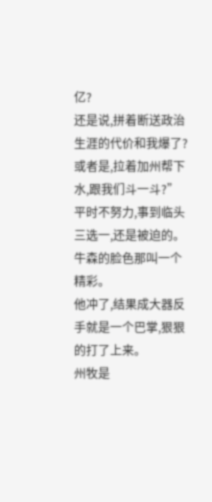亿?
还是说,拼着断送政治生涯的代价和我爆了?
或者是,拉着加州帮下水,跟我们斗一斗?”
平时不努力,事到临头三选一,还是被迫的。
牛森的脸色那叫一个精彩。
他冲了,结果成大器反手就是一个巴掌,狠狠的打了上来。
州牧是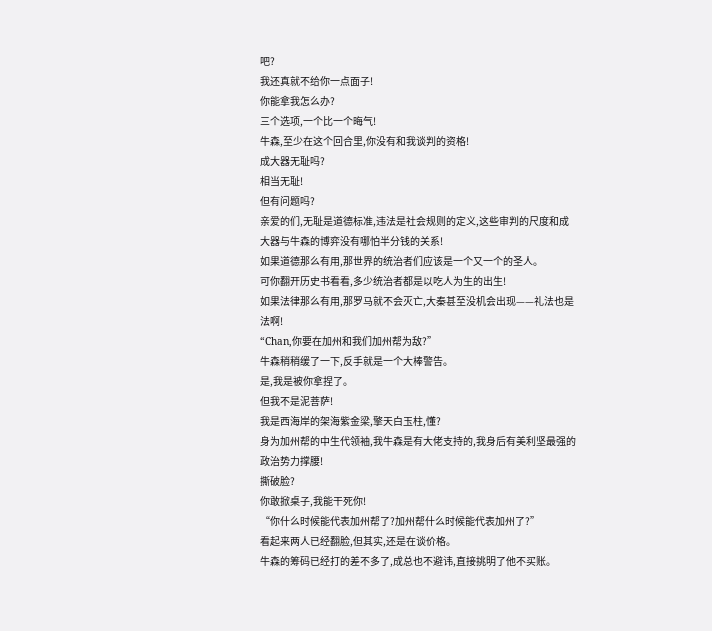吧?
我还真就不给你一点面子!
你能拿我怎么办?
三个选项,一个比一个晦气!
牛森,至少在这个回合里,你没有和我谈判的资格!
成大器无耻吗?
相当无耻!
但有问题吗?
亲爱的们,无耻是道德标准,违法是社会规则的定义,这些审判的尺度和成大器与牛森的博弈没有哪怕半分钱的关系!
如果道德那么有用,那世界的统治者们应该是一个又一个的圣人。
可你翻开历史书看看,多少统治者都是以吃人为生的出生!
如果法律那么有用,那罗马就不会灭亡,大秦甚至没机会出现——礼法也是法啊!
“Chan,你要在加州和我们加州帮为敌?”
牛森稍稍缓了一下,反手就是一个大棒警告。
是,我是被你拿捏了。
但我不是泥菩萨!
我是西海岸的架海紫金梁,擎天白玉柱,懂?
身为加州帮的中生代领袖,我牛森是有大佬支持的,我身后有美利坚最强的政治势力撑腰!
撕破脸?
你敢掀桌子,我能干死你!
“你什么时候能代表加州帮了?加州帮什么时候能代表加州了?”
看起来两人已经翻脸,但其实,还是在谈价格。
牛森的筹码已经打的差不多了,成总也不避讳,直接挑明了他不买账。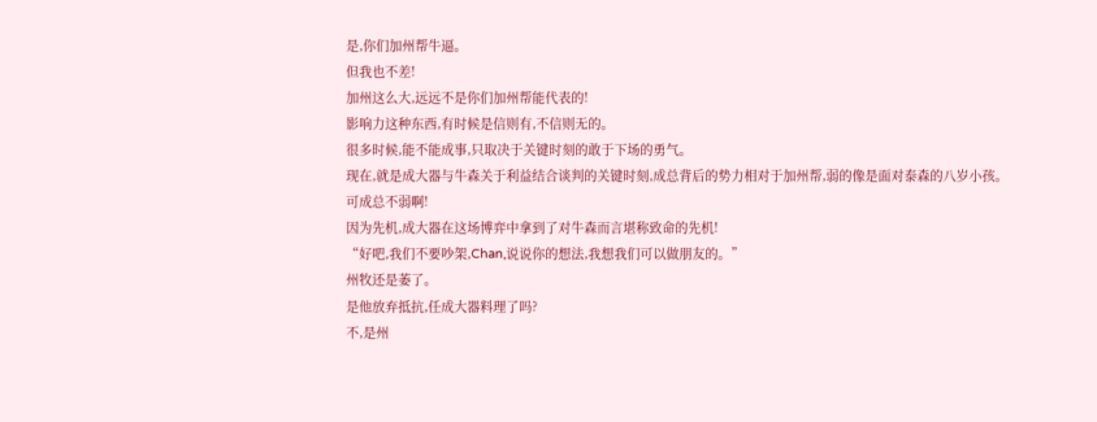是,你们加州帮牛逼。
但我也不差!
加州这么大,远远不是你们加州帮能代表的!
影响力这种东西,有时候是信则有,不信则无的。
很多时候,能不能成事,只取决于关键时刻的敢于下场的勇气。
现在,就是成大器与牛森关于利益结合谈判的关键时刻,成总背后的势力相对于加州帮,弱的像是面对泰森的八岁小孩。
可成总不弱啊!
因为先机,成大器在这场博弈中拿到了对牛森而言堪称致命的先机!
“好吧,我们不要吵架,Chan,说说你的想法,我想我们可以做朋友的。”
州牧还是萎了。
是他放弃抵抗,任成大器料理了吗?
不,是州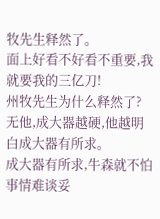牧先生释然了。
面上好看不好看不重要,我就要我的三亿刀!
州牧先生为什么释然了?
无他,成大器越硬,他越明白成大器有所求。
成大器有所求,牛森就不怕事情难谈妥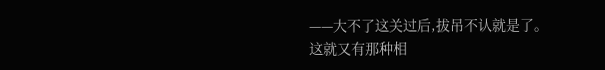——大不了这关过后,拔吊不认就是了。
这就又有那种相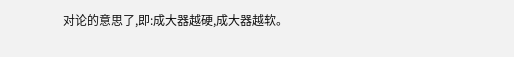对论的意思了,即:成大器越硬,成大器越软。